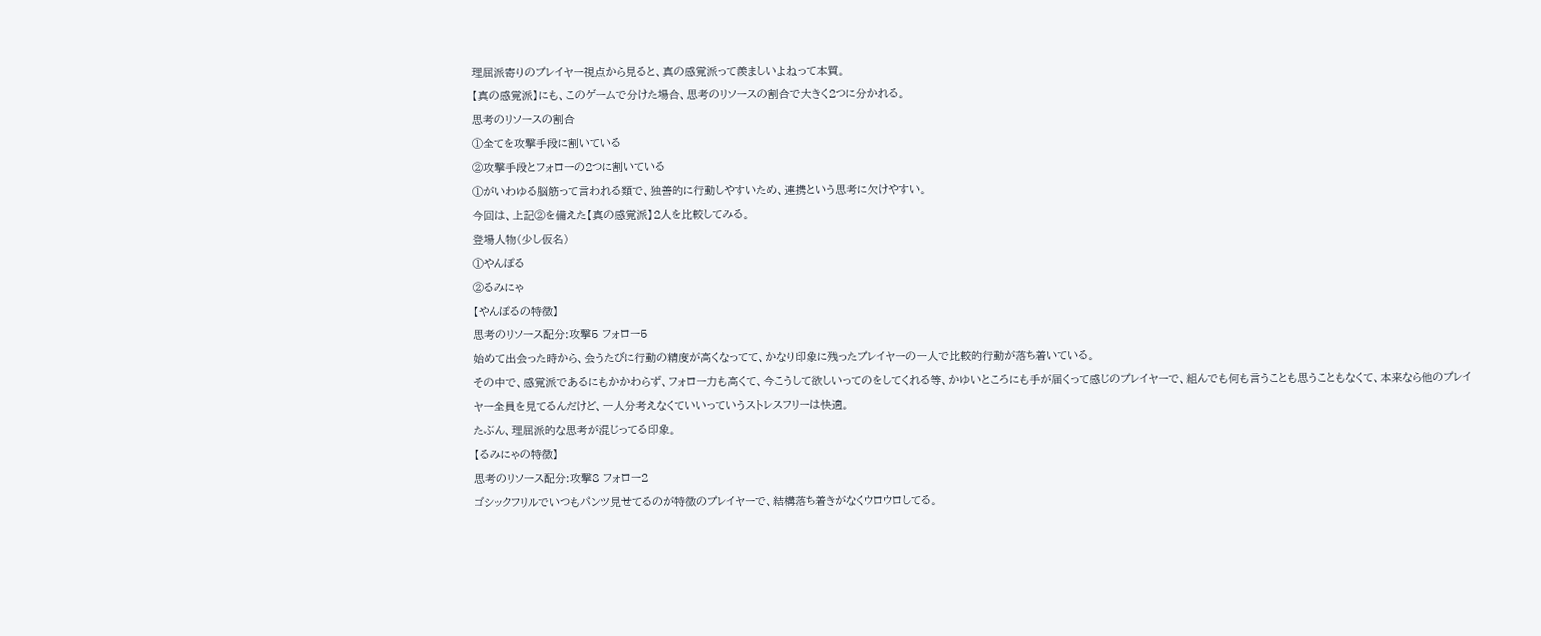理屈派寄りのプレイヤー視点から見ると、真の感覚派って羨ましいよねって本質。
【真の感覚派】にも、このゲームで分けた場合、思考のリソースの割合で大きく2つに分かれる。
思考のリソースの割合
①全てを攻撃手段に割いている
②攻撃手段とフォローの2つに割いている
①がいわゆる脳筋って言われる類で、独善的に行動しやすいため、連携という思考に欠けやすい。
今回は、上記②を備えた【真の感覚派】2人を比較してみる。
登場人物(少し仮名)
①やんぽる
②るみにゃ
【やんぽるの特徴】
思考のリソース配分:攻撃5 フォロー5
始めて出会った時から、会うたびに行動の精度が高くなってて、かなり印象に残ったプレイヤーの一人で比較的行動が落ち着いている。
その中で、感覚派であるにもかかわらず、フォロー力も高くて、今こうして欲しいってのをしてくれる等、かゆいところにも手が届くって感じのプレイヤーで、組んでも何も言うことも思うこともなくて、本来なら他のプレイヤー全員を見てるんだけど、一人分考えなくていいっていうストレスフリーは快適。
たぶん、理屈派的な思考が混じってる印象。
【るみにゃの特徴】
思考のリソース配分:攻撃8 フォロー2
ゴシックフリルでいつもパンツ見せてるのが特徴のプレイヤーで、結構落ち着きがなくウロウロしてる。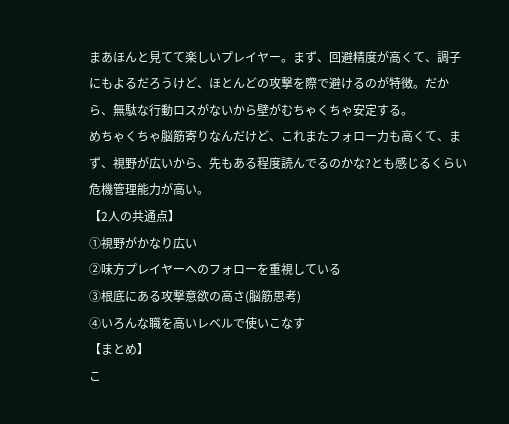まあほんと見てて楽しいプレイヤー。まず、回避精度が高くて、調子にもよるだろうけど、ほとんどの攻撃を際で避けるのが特徴。だから、無駄な行動ロスがないから壁がむちゃくちゃ安定する。
めちゃくちゃ脳筋寄りなんだけど、これまたフォロー力も高くて、まず、視野が広いから、先もある程度読んでるのかな?とも感じるくらい危機管理能力が高い。
【2人の共通点】
①視野がかなり広い
②味方プレイヤーへのフォローを重視している
③根底にある攻撃意欲の高さ(脳筋思考)
④いろんな職を高いレベルで使いこなす
【まとめ】
こ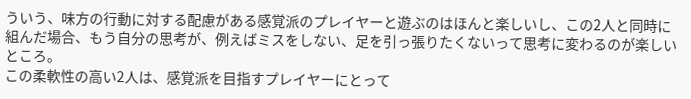ういう、味方の行動に対する配慮がある感覚派のプレイヤーと遊ぶのはほんと楽しいし、この2人と同時に組んだ場合、もう自分の思考が、例えばミスをしない、足を引っ張りたくないって思考に変わるのが楽しいところ。
この柔軟性の高い2人は、感覚派を目指すプレイヤーにとって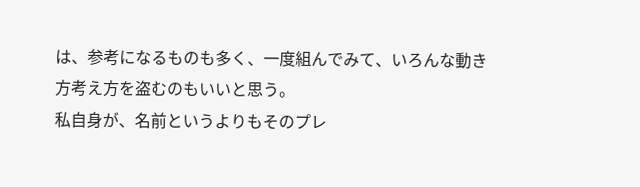は、参考になるものも多く、一度組んでみて、いろんな動き方考え方を盗むのもいいと思う。
私自身が、名前というよりもそのプレ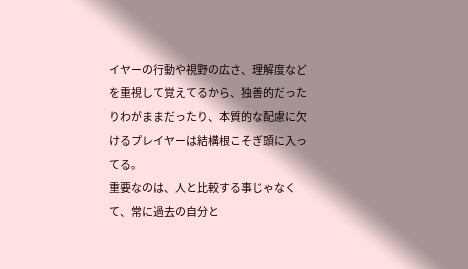イヤーの行動や視野の広さ、理解度などを重視して覚えてるから、独善的だったりわがままだったり、本質的な配慮に欠けるプレイヤーは結構根こそぎ頭に入ってる。
重要なのは、人と比較する事じゃなくて、常に過去の自分と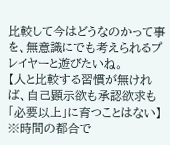比較して今はどうなのかって事を、無意識にでも考えられるプレイヤーと遊びたいね。
【人と比較する習慣が無ければ、自己顕示欲も承認欲求も「必要以上」に育つことはない】
※時間の都合で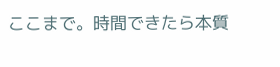ここまで。時間できたら本質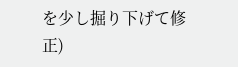を少し掘り下げて修正)